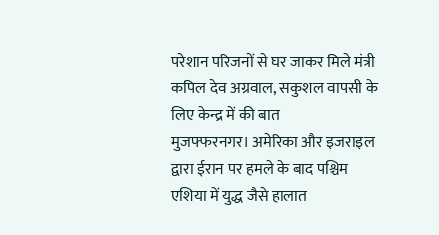परेशान परिजनों से घर जाकर मिले मंत्री कपिल देव अग्रवाल, सकुशल वापसी के लिए केन्द्र में की बात
मुजफ्फरनगर। अमेरिका और इजराइल द्वारा ईरान पर हमले के बाद पश्चिम एशिया में युद्ध जैसे हालात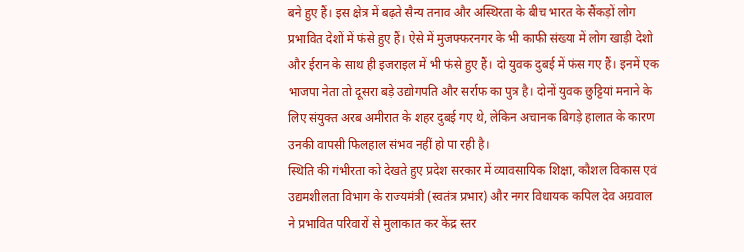बने हुए हैं। इस क्षेत्र में बढ़ते सैन्य तनाव और अस्थिरता के बीच भारत के सैंकड़ों लोग प्रभावित देशों में फंसे हुए हैं। ऐसे में मुजफ्फरनगर के भी काफी संख्या में लोग खाड़ी देशो और ईरान के साथ ही इजराइल में भी फंसे हुए हैं। दो युवक दुबई में फंस गए हैं। इनमें एक भाजपा नेता तो दूसरा बड़े उद्योगपति और सर्राफ का पुत्र है। दोनों युवक छुट्टियां मनाने के लिए संयुक्त अरब अमीरात के शहर दुबई गए थे, लेकिन अचानक बिगड़े हालात के कारण उनकी वापसी फिलहाल संभव नहीं हो पा रही है।
स्थिति की गंभीरता को देखते हुए प्रदेश सरकार में व्यावसायिक शिक्षा, कौशल विकास एवं उद्यमशीलता विभाग के राज्यमंत्री (स्वतंत्र प्रभार) और नगर विधायक कपिल देव अग्रवाल ने प्रभावित परिवारों से मुलाकात कर केंद्र स्तर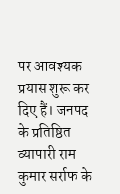पर आवश्यक प्रयास शुरू कर दिए हैं। जनपद के प्रतिष्ठित व्यापारी राम कुमार सर्राफ के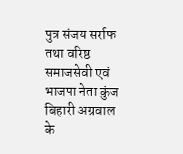पुत्र संजय सर्राफ तथा वरिष्ठ समाजसेवी एवं भाजपा नेता कुंज बिहारी अग्रवाल के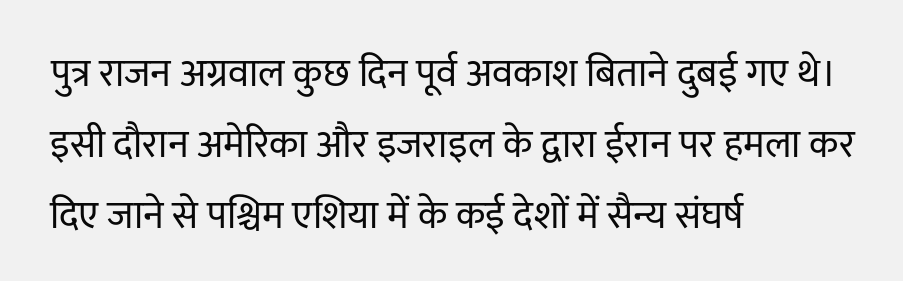पुत्र राजन अग्रवाल कुछ दिन पूर्व अवकाश बिताने दुबई गए थे। इसी दौरान अमेरिका और इजराइल के द्वारा ईरान पर हमला कर दिए जाने से पश्चिम एशिया में के कई देशों में सैन्य संघर्ष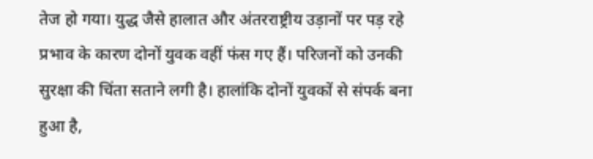तेज हो गया। युद्ध जैसे हालात और अंतरराष्ट्रीय उड़ानों पर पड़ रहे प्रभाव के कारण दोनों युवक वहीं फंस गए हैं। परिजनों को उनकी सुरक्षा की चिंता सताने लगी है। हालांकि दोनों युवकों से संपर्क बना हुआ है,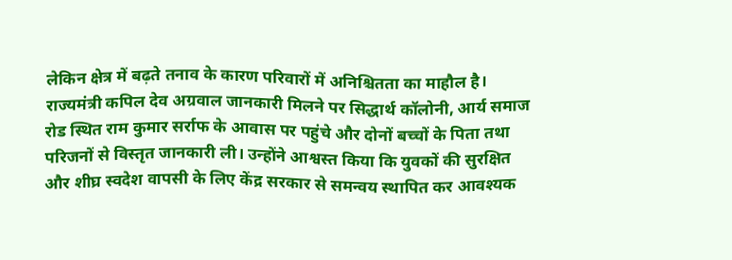लेकिन क्षेत्र में बढ़ते तनाव के कारण परिवारों में अनिश्चितता का माहौल है।
राज्यमंत्री कपिल देव अग्रवाल जानकारी मिलने पर सिद्धार्थ कॉलोनी, आर्य समाज रोड स्थित राम कुमार सर्राफ के आवास पर पहुंचे और दोनों बच्चों के पिता तथा परिजनों से विस्तृत जानकारी ली। उन्होंने आश्वस्त किया कि युवकों की सुरक्षित और शीघ्र स्वदेश वापसी के लिए केंद्र सरकार से समन्वय स्थापित कर आवश्यक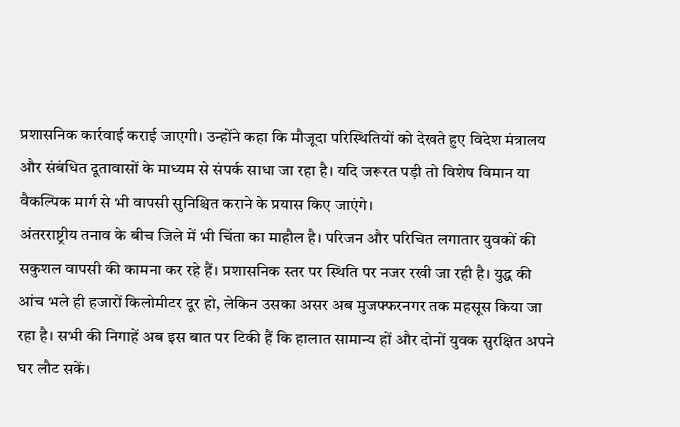प्रशासनिक कार्रवाई कराई जाएगी। उन्होंने कहा कि मौजूदा परिस्थितियों को देखते हुए विदेश मंत्रालय और संबंधित दूतावासों के माध्यम से संपर्क साधा जा रहा है। यदि जरूरत पड़ी तो विशेष विमान या वैकल्पिक मार्ग से भी वापसी सुनिश्चित कराने के प्रयास किए जाएंगे।
अंतरराष्ट्रीय तनाव के बीच जिले में भी चिंता का माहौल है। परिजन और परिचित लगातार युवकों की सकुशल वापसी की कामना कर रहे हैं। प्रशासनिक स्तर पर स्थिति पर नजर रखी जा रही है। युद्ध की आंच भले ही हजारों किलोमीटर दूर हो, लेकिन उसका असर अब मुजफ्फरनगर तक महसूस किया जा रहा है। सभी की निगाहें अब इस बात पर टिकी हैं कि हालात सामान्य हों और दोनों युवक सुरक्षित अपने घर लौट सकें।